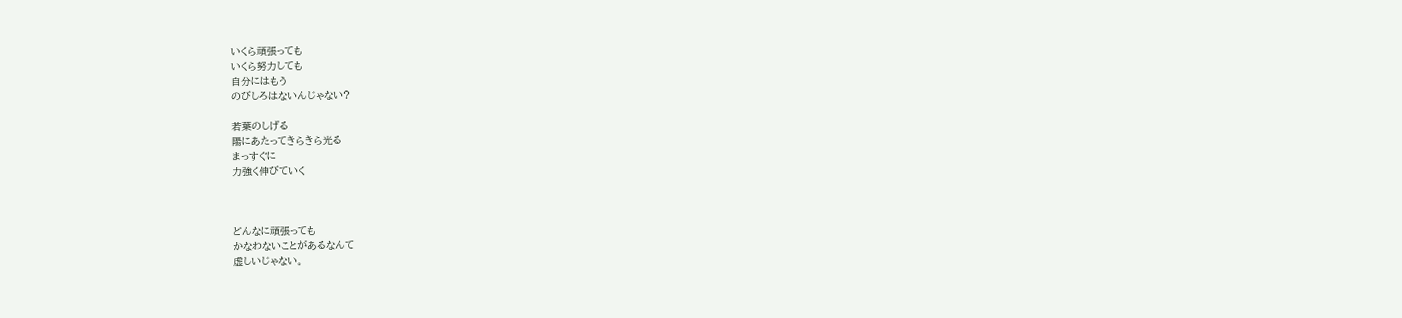いくら頑張っても
いくら努力しても
自分にはもう
のびしろはないんじゃない?

若葉のしげる
陽にあたってきらきら光る
まっすぐに
力強く伸びていく



どんなに頑張っても
かなわないことがあるなんて
虚しいじゃない。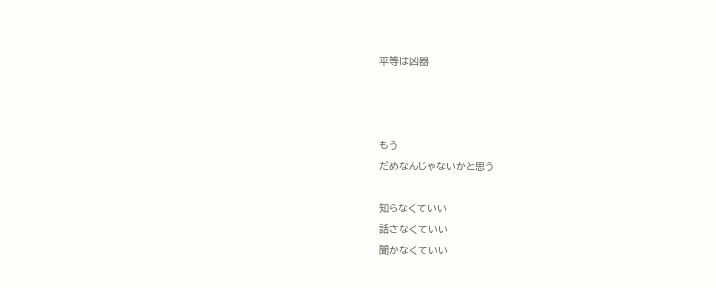平等は凶器



もう
だめなんじゃないかと思う

知らなくていい
話さなくていい
聞かなくていい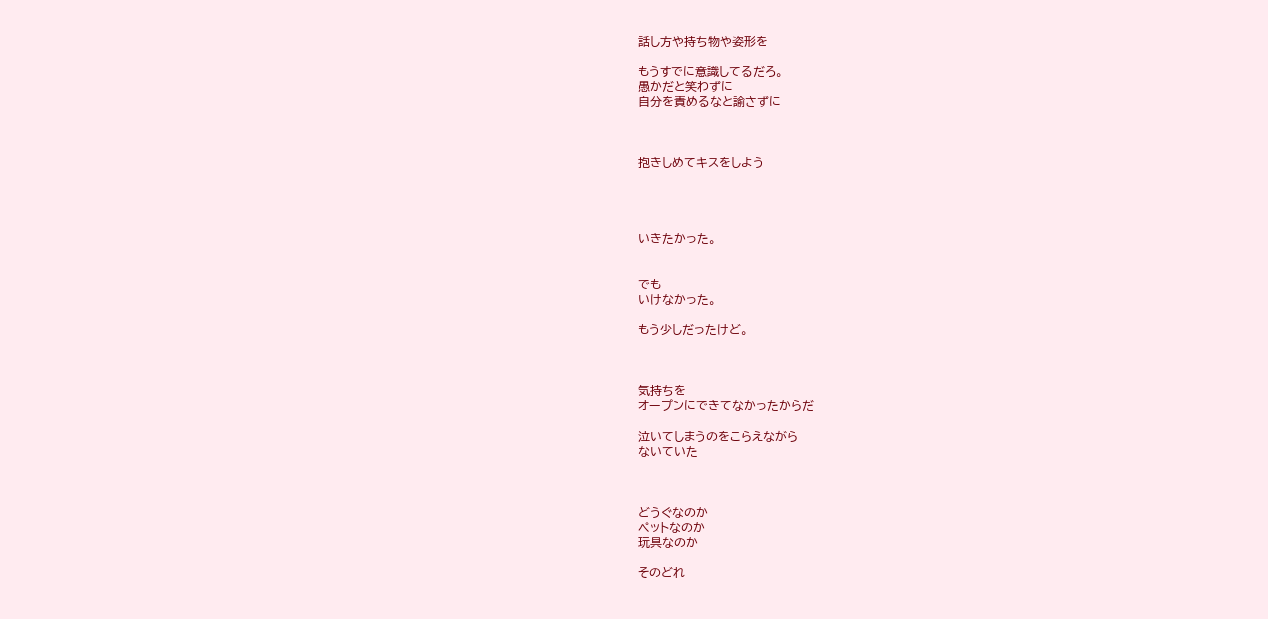話し方や持ち物や姿形を

もうすでに意識してるだろ。
愚かだと笑わずに
自分を責めるなと諭さずに



抱きしめてキスをしよう




いきたかった。


でも
いけなかった。

もう少しだったけど。



気持ちを
オープンにできてなかったからだ

泣いてしまうのをこらえながら
ないていた



どうぐなのか
ペットなのか
玩具なのか

そのどれ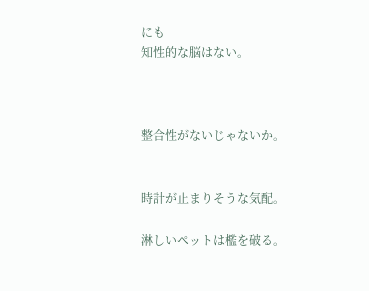にも
知性的な脳はない。



整合性がないじゃないか。


時計が止まりそうな気配。

淋しいペットは檻を破る。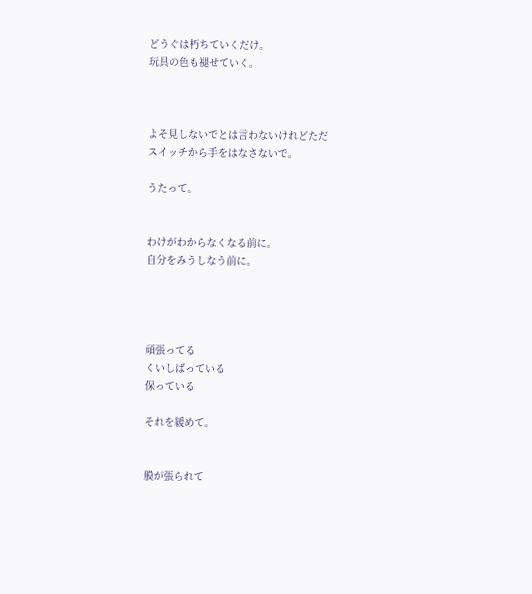どうぐは朽ちていくだけ。
玩具の色も褪せていく。



よそ見しないでとは言わないけれどただ
スイッチから手をはなさないで。

うたって。


わけがわからなくなる前に。
自分をみうしなう前に。




頑張ってる
くいしばっている
保っている

それを緩めて。


膜が張られて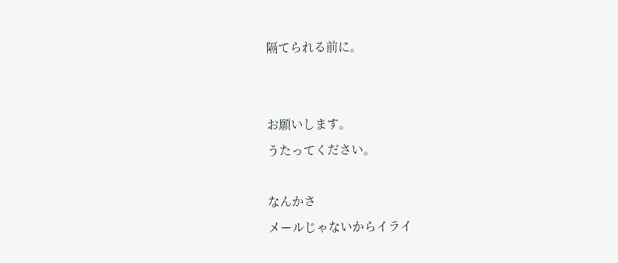隔てられる前に。


お願いします。
うたってください。

なんかさ
メールじゃないからイライ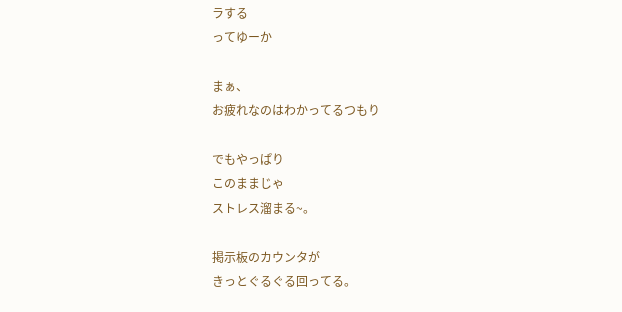ラする
ってゆーか

まぁ、
お疲れなのはわかってるつもり

でもやっぱり
このままじゃ
ストレス溜まる~。

掲示板のカウンタが
きっとぐるぐる回ってる。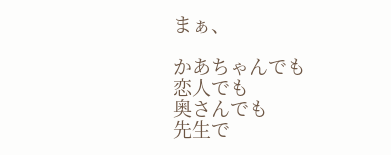まぁ、

かあちゃんでも
恋人でも
奥さんでも
先生で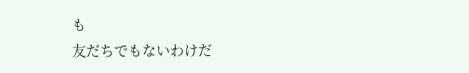も
友だちでもないわけだ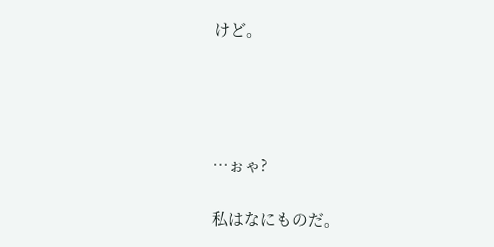けど。




…ぉゃ?

私はなにものだ。